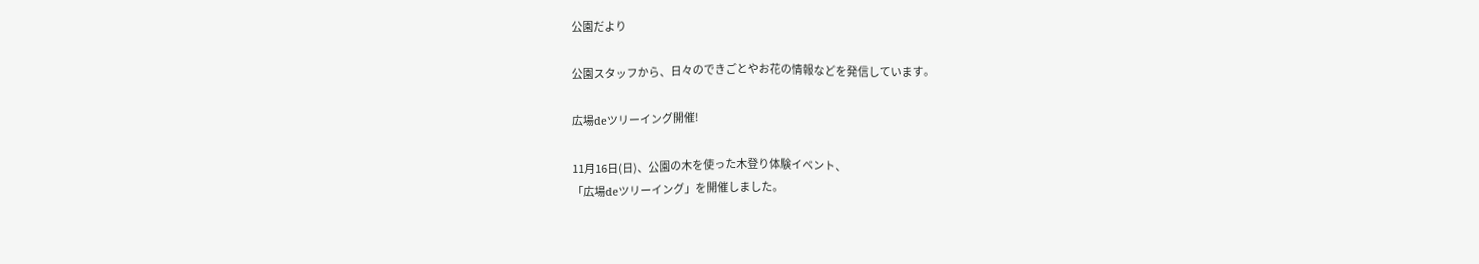公園だより

公園スタッフから、⽇々のできごとやお花の情報などを発信しています。

広場deツリーイング開催!

11月16日(日)、公園の木を使った木登り体験イベント、
「広場deツリーイング」を開催しました。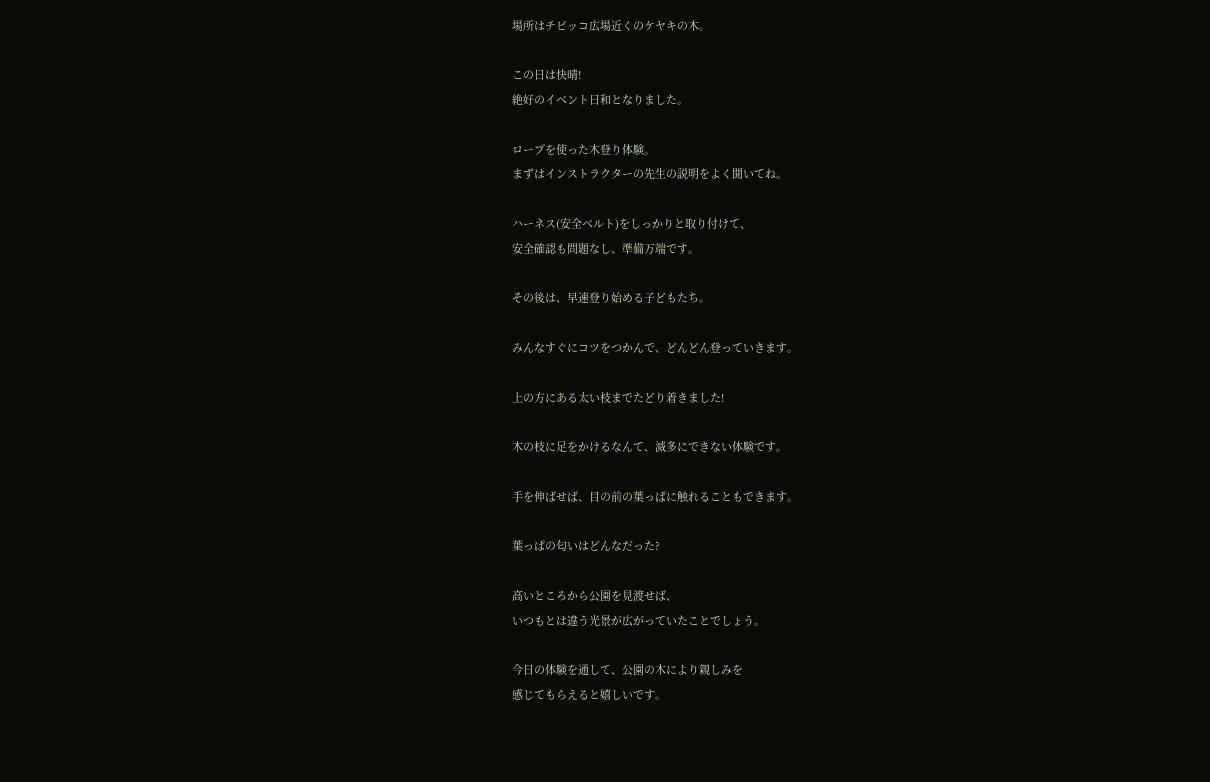場所はチビッコ広場近くのケヤキの木。

この日は快晴!
絶好のイベント日和となりました。

ロープを使った木登り体験。
まずはインストラクターの先生の説明をよく聞いてね。

ハーネス(安全ベルト)をしっかりと取り付けて、
安全確認も問題なし、準備万端です。

その後は、早速登り始める子どもたち。

みんなすぐにコツをつかんで、どんどん登っていきます。

上の方にある太い枝までたどり着きました!

木の枝に足をかけるなんて、滅多にできない体験です。

手を伸ばせば、目の前の葉っぱに触れることもできます。

葉っぱの匂いはどんなだった?

高いところから公園を見渡せば、
いつもとは違う光景が広がっていたことでしょう。

今日の体験を通して、公園の木により親しみを
感じてもらえると嬉しいです。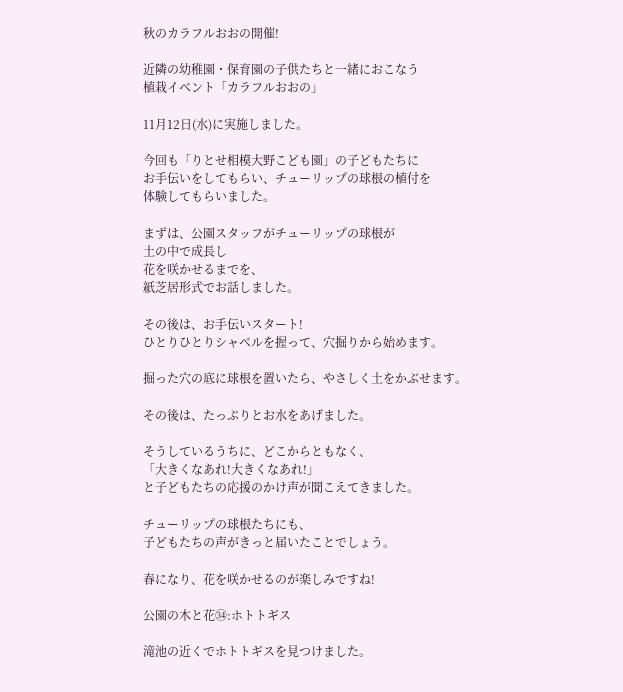秋のカラフルおおの開催!

近隣の幼稚園・保育園の子供たちと一緒におこなう
植栽イベント「カラフルおおの」

11月12日(水)に実施しました。

今回も「りとせ相模大野こども園」の子どもたちに
お手伝いをしてもらい、チューリップの球根の植付を
体験してもらいました。

まずは、公園スタッフがチューリップの球根が
土の中で成長し
花を咲かせるまでを、
紙芝居形式でお話しました。

その後は、お手伝いスタート!
ひとりひとりシャベルを握って、穴掘りから始めます。

掘った穴の底に球根を置いたら、やさしく土をかぶせます。

その後は、たっぷりとお水をあげました。

そうしているうちに、どこからともなく、
「大きくなあれ!大きくなあれ!」
と子どもたちの応援のかけ声が聞こえてきました。

チューリップの球根たちにも、
子どもたちの声がきっと届いたことでしょう。

春になり、花を咲かせるのが楽しみですね!

公園の木と花㉞:ホトトギス

滝池の近くでホトトギスを見つけました。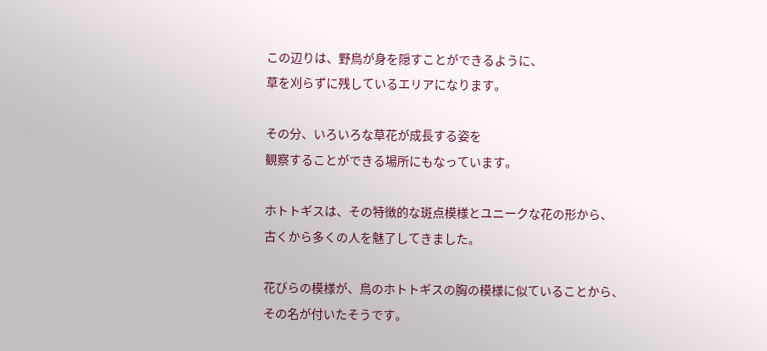この辺りは、野鳥が身を隠すことができるように、
草を刈らずに残しているエリアになります。

その分、いろいろな草花が成長する姿を
観察することができる場所にもなっています。

ホトトギスは、その特徴的な斑点模様とユニークな花の形から、
古くから多くの人を魅了してきました。

花びらの模様が、鳥のホトトギスの胸の模様に似ていることから、
その名が付いたそうです。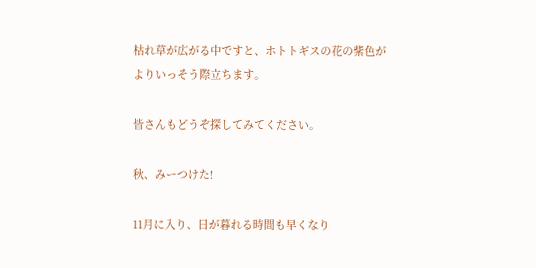枯れ草が広がる中ですと、ホトトギスの花の紫色が
よりいっそう際立ちます。

皆さんもどうぞ探してみてください。

秋、みーつけた!

11月に入り、日が暮れる時間も早くなり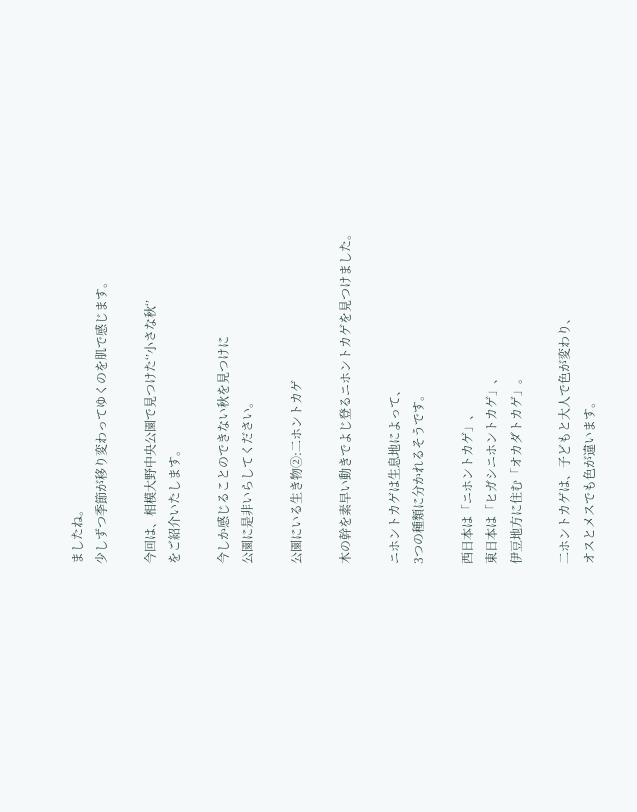ましたね。
少しずつ季節が移り変わってゆくのを肌で感じます。

今回は、相模大野中央公園で見つけた‘’小さな秋‘’
をご紹介いたします。

今しか感じることのできない秋を見つけに
公園に是非いらしてください。

公園にいる生き物②:二ホントカゲ

木の幹を素早い動きでよじ登るニホントカゲを見つけました。

ニホントカゲは生息地によって、
3つの種類に分かれるそうです。

西日本は「ニホントカゲ」、
東日本は「ヒガシニホントカゲ」、
伊豆地方に住む「オカダトカゲ」。

二ホントカゲは、子どもと大人で色が変わり、
オスとメスでも色が違います。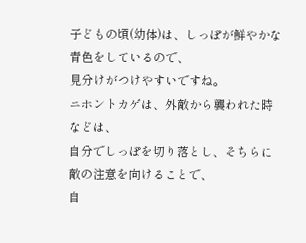子どもの頃(幼体)は、しっぽが鮮やかな青色をしているので、
見分けがつけやすいですね。
ニホントカゲは、外敵から襲われた時などは、
自分でしっぽを切り落とし、そちらに敵の注意を向けることで、
自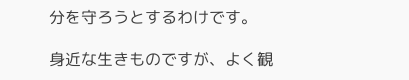分を守ろうとするわけです。

身近な生きものですが、よく観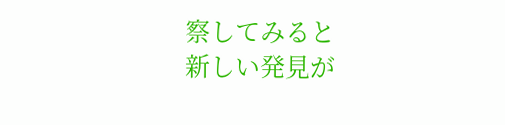察してみると
新しい発見が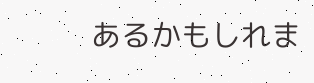あるかもしれま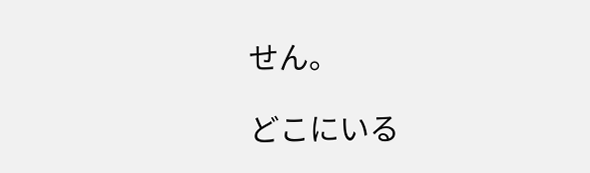せん。

どこにいる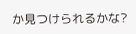か見つけられるかな?